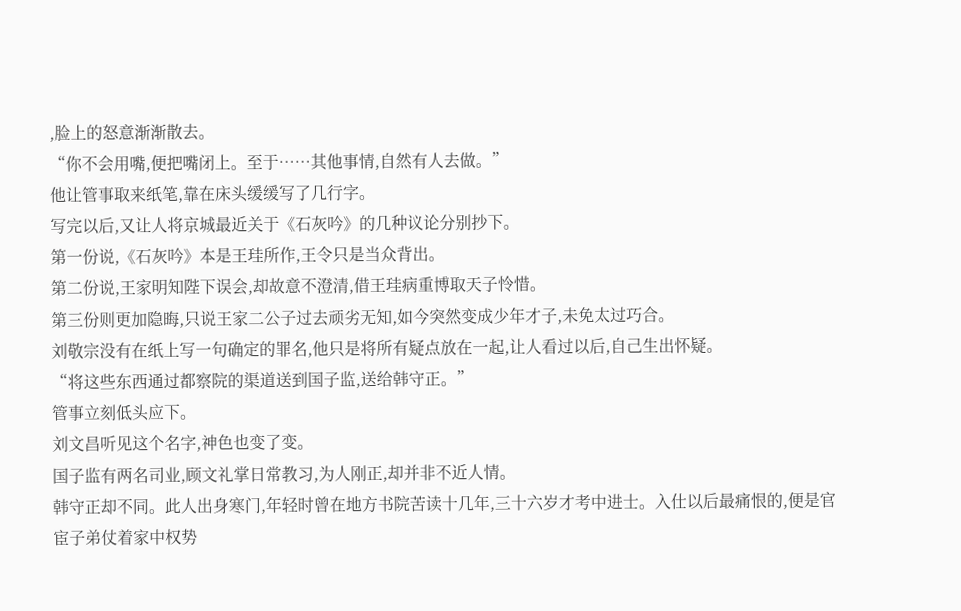,脸上的怒意渐渐散去。
“你不会用嘴,便把嘴闭上。至于……其他事情,自然有人去做。”
他让管事取来纸笔,靠在床头缓缓写了几行字。
写完以后,又让人将京城最近关于《石灰吟》的几种议论分别抄下。
第一份说,《石灰吟》本是王珪所作,王令只是当众背出。
第二份说,王家明知陛下误会,却故意不澄清,借王珪病重博取天子怜惜。
第三份则更加隐晦,只说王家二公子过去顽劣无知,如今突然变成少年才子,未免太过巧合。
刘敬宗没有在纸上写一句确定的罪名,他只是将所有疑点放在一起,让人看过以后,自己生出怀疑。
“将这些东西通过都察院的渠道送到国子监,送给韩守正。”
管事立刻低头应下。
刘文昌听见这个名字,神色也变了变。
国子监有两名司业,顾文礼掌日常教习,为人刚正,却并非不近人情。
韩守正却不同。此人出身寒门,年轻时曾在地方书院苦读十几年,三十六岁才考中进士。入仕以后最痛恨的,便是官宦子弟仗着家中权势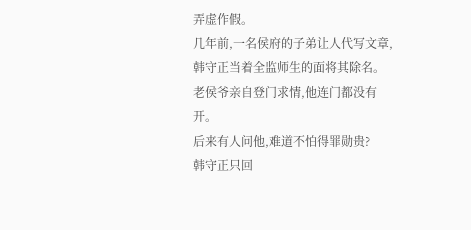弄虚作假。
几年前,一名侯府的子弟让人代写文章,韩守正当着全监师生的面将其除名。老侯爷亲自登门求情,他连门都没有开。
后来有人问他,难道不怕得罪勋贵?
韩守正只回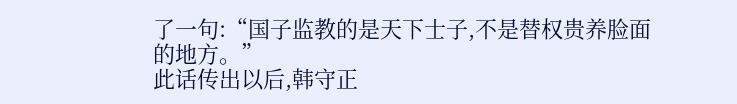了一句:“国子监教的是天下士子,不是替权贵养脸面的地方。”
此话传出以后,韩守正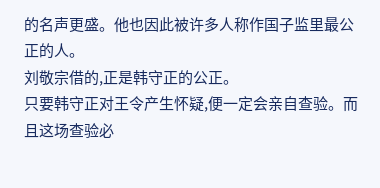的名声更盛。他也因此被许多人称作国子监里最公正的人。
刘敬宗借的,正是韩守正的公正。
只要韩守正对王令产生怀疑,便一定会亲自查验。而且这场查验必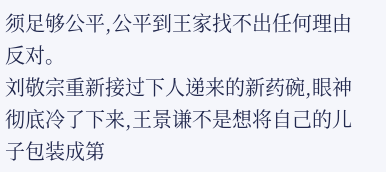须足够公平,公平到王家找不出任何理由反对。
刘敬宗重新接过下人递来的新药碗,眼神彻底冷了下来,王景谦不是想将自己的儿子包装成第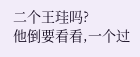二个王珪吗?
他倒要看看,一个过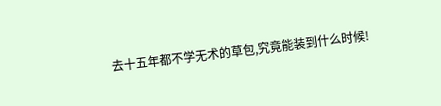去十五年都不学无术的草包,究竟能装到什么时候!